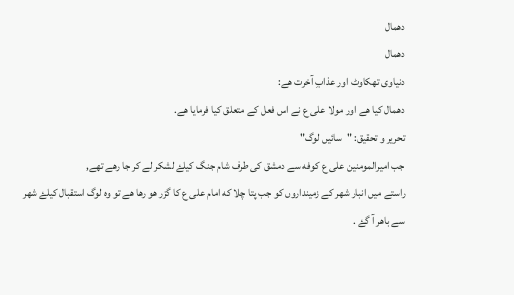دھمال
دھمال
دنیاوی تھکاوٹ اور عذابِ آخرت ھے:
دھمال کیا ھے اور مولا علی ع نے اس فعل کے متعلق کیا فرمایا ھے.
تحریر و تحقیق: "سائیں لوگ"
جب امیرالمومنین علی ع کوفه سے دمشق کی طرف شام جنگ کیلۓ لشکر لے کر جا رھے تھے,
راستے میں انبار شھر کے زمینداروں کو جب پتا چلا که امام علی ع کا گزر ھو رھا ھے تو وه لوگ استقبال کیلۓ شھر سے باھر آ گۓ .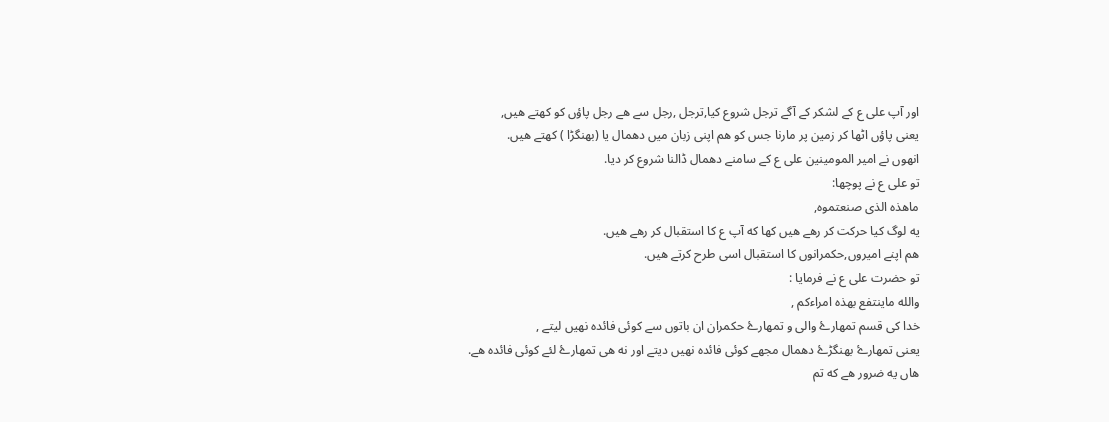اور آپ علی ع کے لشکر کے آگے ترجل شروع کیا,ترجل ,رجل سے ھے رجل پاؤں کو کھتے ھیں,
یعنی پاؤں اٹھا کر زمین پر مارنا جس کو ھم اپنی زبان میں دھمال یا (بھنگڑا ) کھتے ھیں.
انھوں نے امیر المومینین علی ع کے سامنے دھمال ڈالنا شروع کر دیا.
تو علی ع نے پوچھا:
ماھذه الذی صنعتموه,
یه لوگ کیا حرکت کر رھے ھیں کھا که آپ ع کا استقبال کر رھے ھیں.
ھم اپنے امیروں,حکمرانوں کا استقبال اسی طرح کرتے ھیں.
تو حضرت علی ع نے فرمایا :
والله ماینتفع بھذه امراءکم ,
خدا کی قسم تمھارۓ والی و تمھارۓ حکمران ان باتوں سے کوئی فائده نھیں لیتے ,
یعنی تمھارۓ بھنگڑۓ دھمال مجھے کوئی فائده نھیں دیتے اور نه ھی تمھارۓ لئے کوئی فائده ھے.
ھاں یه ضرور ھے که تم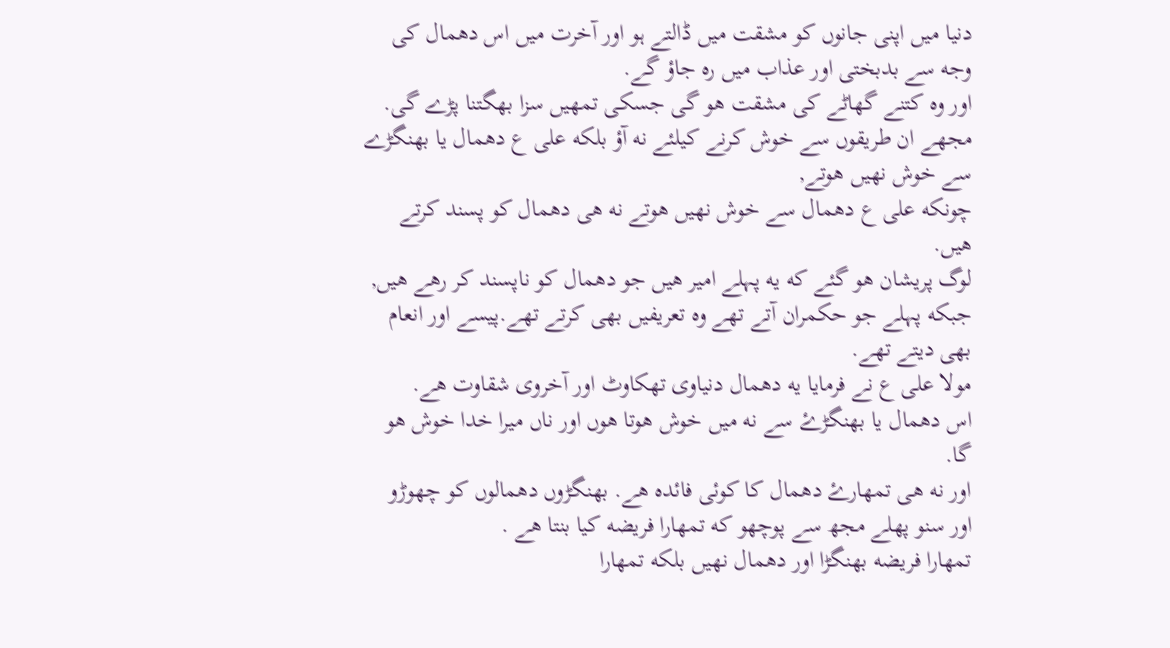دنیا میں اپنی جانوں کو مشقت میں ڈالتے ہو اور آخرت میں اس دھمال کی وجه سے بدبختی اور عذاب میں ره جاؤ گے.
اور وه کتنے گھاٹے کی مشقت ھو گی جسکی تمھیں سزا بھگتنا پڑے گی.
مجھے ان طریقوں سے خوش کرنے کیلئے نه آؤ بلکه علی ع دھمال یا بھنگڑے سے خوش نھیں ھوتے,
چونکه علی ع دھمال سے خوش نھیں ھوتے نه ھی دھمال کو پسند کرتے ھیں.
لوگ پریشان ھو گئے که یه پہلے امیر ھیں جو دھمال کو ناپسند کر رھے ھیں,
جبکه پہلے جو حکمران آتے تھے وه تعریفیں بھی کرتے تھے.پیسے اور انعام بھی دیتے تھے.
مولا علی ع نے فرمایا یه دھمال دنیاوی تھکاوٹ اور آخروی شقاوت ھے.
اس دھمال یا بھنگڑۓ سے نه میں خوش ھوتا ھوں اور ناں میرا خدا خوش ھو گا.
اور نه ھی تمھارۓ دھمال کا کوئی فائده ھے. بھنگڑوں دھمالوں کو چھوڑو اور سنو پهلے مجھ سے پوچھو که تمھارا فریضه کیا بنتا ھے .
تمھارا فریضه بھنگڑا اور دھمال نھیں بلکه تمھارا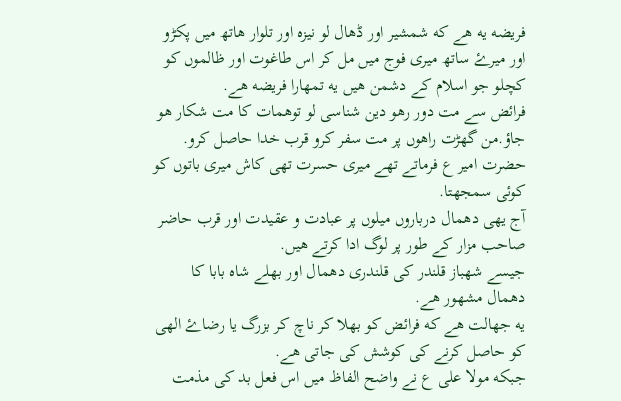فریضه یه ھے که شمشیر اور ڈھال لو نیزه اور تلوار ھاتھ میں پکڑو اور میرۓ ساتھ میری فوج میں مل کر اس طاغوت اور ظالموں کو کچلو جو اسلام کے دشمن ھیں یه تمھارا فریضه ھے.
فرائض سے مت دور رھو دین شناسی لو توھمات کا مت شکار ھو جاؤ.من گھڑت راھوں پر مت سفر کرو قرب خدا حاصل کرو.
حضرت امیر ع فرماتے تھے میری حسرت تھی کاش میری باتوں کو کوئی سمجھتا.
آج یھی دھمال درباروں میلوں پر عبادت و عقیدت اور قرب حاضر صاحب مزار کے طور پر لوگ ادا کرتے ھیں.
جیسے شھباز قلندر کی قلندری دھمال اور بھلے شاه بابا کا دھمال مشھور ھے.
یه جھالت ھے که فرائض کو بھلا کر ناچ کر بزرگ یا رضاۓ الھی کو حاصل کرنے کی کوشش کی جاتی ھے.
جبکه مولا علی ع نے واضح الفاظ میں اس فعل بد کی مذمت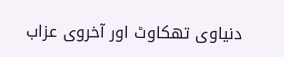دنیاوی تھکاوٹ اور آخروی عزاب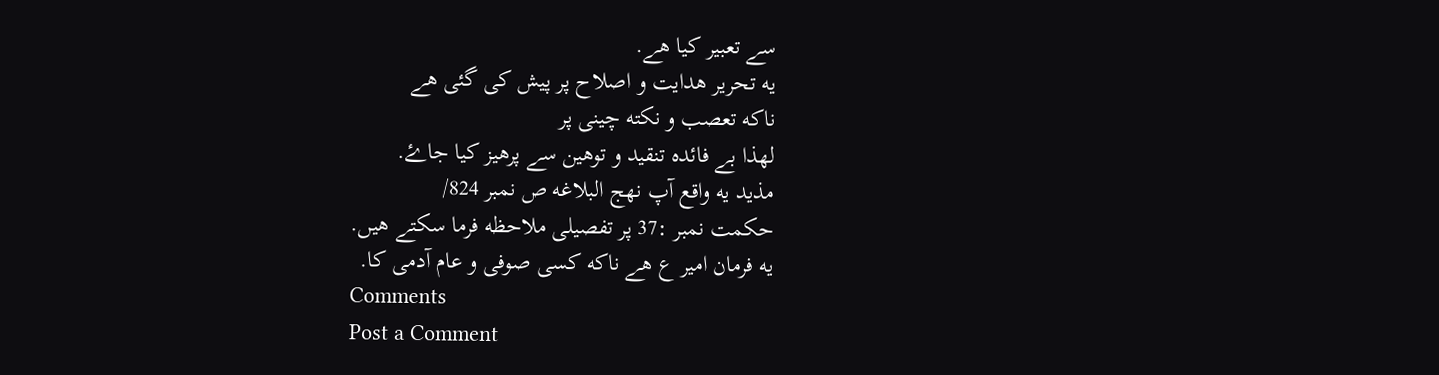سے تعبیر کیا ھے.
یه تحریر ھدایت و اصلاح پر پیش کی گئی ھے
ناکه تعصب و نکته چینی پر
لھذا بے فائده تنقید و توھین سے پرھیز کیا جاۓ.
مذید یه واقع آپ نھج البلاغه ص نمبر 824/
حکمت نمبر :37 پر تفصیلی ملاحظه فرما سکتے ھیں.
یه فرمان امیر ع ھے ناکه کسی صوفی و عام آدمی کا.
Comments
Post a Comment